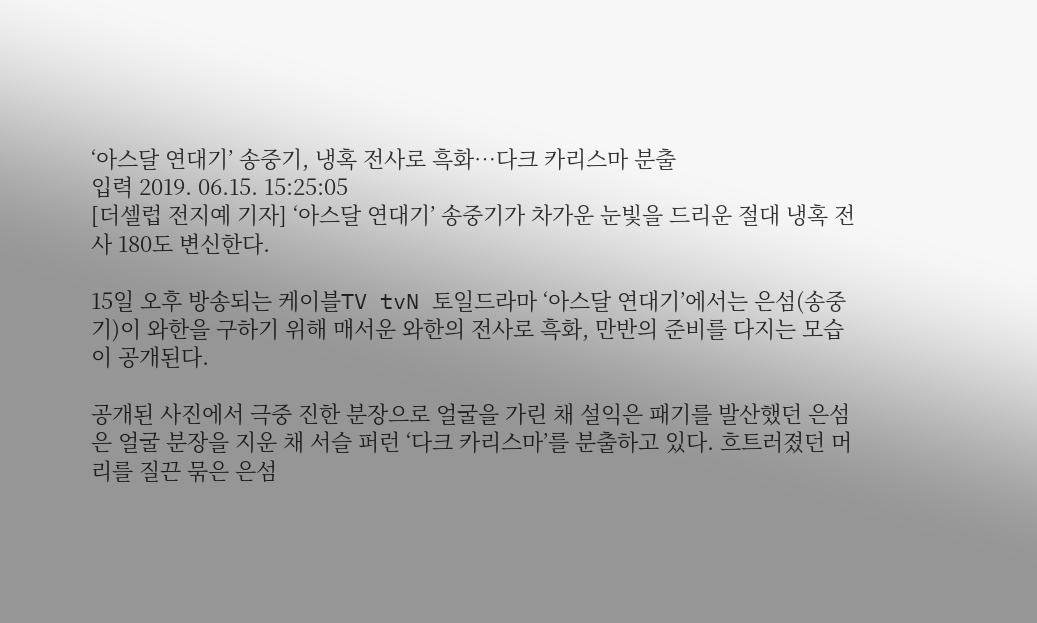‘아스달 연대기’ 송중기, 냉혹 전사로 흑화…다크 카리스마 분출
입력 2019. 06.15. 15:25:05
[더셀럽 전지예 기자] ‘아스달 연대기’ 송중기가 차가운 눈빛을 드리운 절대 냉혹 전사 180도 변신한다.

15일 오후 방송되는 케이블TV tvN 토일드라마 ‘아스달 연대기’에서는 은섬(송중기)이 와한을 구하기 위해 매서운 와한의 전사로 흑화, 만반의 준비를 다지는 모습이 공개된다.

공개된 사진에서 극중 진한 분장으로 얼굴을 가린 채 설익은 패기를 발산했던 은섬은 얼굴 분장을 지운 채 서슬 퍼런 ‘다크 카리스마’를 분출하고 있다. 흐트러졌던 머리를 질끈 묶은 은섬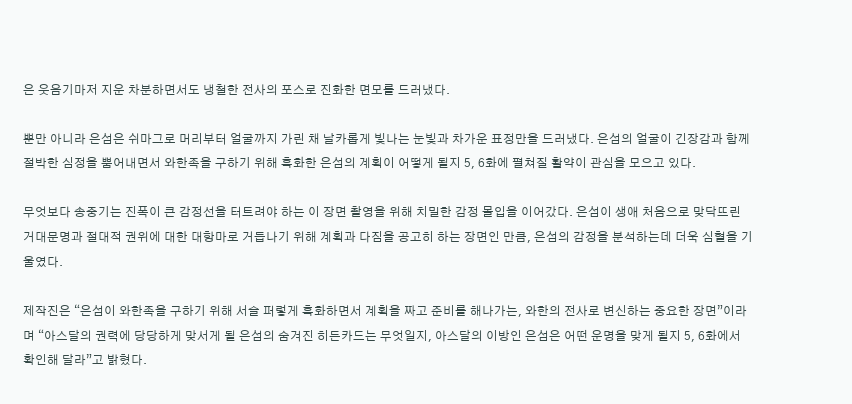은 웃음기마저 지운 차분하면서도 냉철한 전사의 포스로 진화한 면모를 드러냈다.

뿐만 아니라 은섬은 쉬마그로 머리부터 얼굴까지 가린 채 날카롭게 빛나는 눈빛과 차가운 표정만을 드러냈다. 은섬의 얼굴이 긴장감과 함께 절박한 심정을 뿜어내면서 와한족을 구하기 위해 흑화한 은섬의 계획이 어떻게 될지 5, 6화에 펼쳐질 활약이 관심을 모으고 있다.

무엇보다 송중기는 진폭이 큰 감정선을 터트려야 하는 이 장면 촬영을 위해 치밀한 감정 몰입을 이어갔다. 은섬이 생애 처음으로 맞닥뜨린 거대문명과 절대적 권위에 대한 대항마로 거듭나기 위해 계획과 다짐을 공고히 하는 장면인 만큼, 은섬의 감정을 분석하는데 더욱 심혈을 기울였다.

제작진은 “은섬이 와한족을 구하기 위해 서슬 퍼렇게 흑화하면서 계획을 짜고 준비를 해나가는, 와한의 전사로 변신하는 중요한 장면”이라며 “아스달의 권력에 당당하게 맞서게 될 은섬의 숨겨진 히든카드는 무엇일지, 아스달의 이방인 은섬은 어떤 운명을 맞게 될지 5, 6화에서 확인해 달라”고 밝혔다.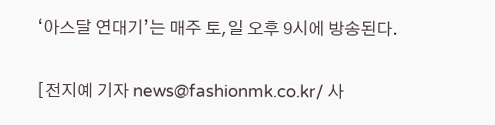‘아스달 연대기’는 매주 토,일 오후 9시에 방송된다.

[전지예 기자 news@fashionmk.co.kr/ 사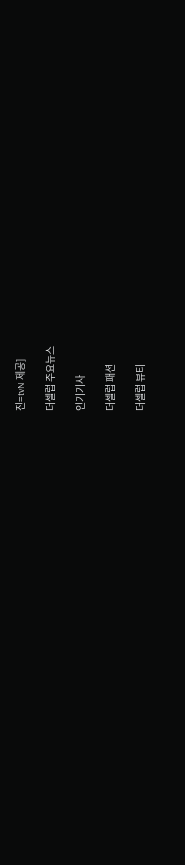진=tvN 제공]

더셀럽 주요뉴스

인기기사

더셀럽 패션

더셀럽 뷰티